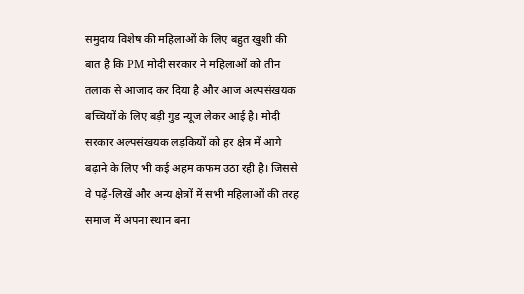समुदाय विशेष की महिलाओं के लिए बहुत खुशी की बात है कि PM मोदी सरकार ने महिलाओं को तीन तलाक से आजाद कर दिया है और आज अल्पसंखयक बच्चियों के लिए बड़ी गुड न्यूज लेकर आई है। मोदी सरकार अल्पसंखयक लड़कियों को हर क्षेत्र में आगे बढ़ाने के लिए भी कई अहम कफम उठा रही है। जिससे वे पढ़ें-लिखें और अन्य क्षेत्रों में सभी महिलाओं की तरह समाज में अपना स्थान बना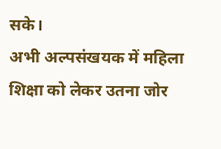सके।
अभी अल्पसंखयक में महिला शिक्षा को लेकर उतना जोर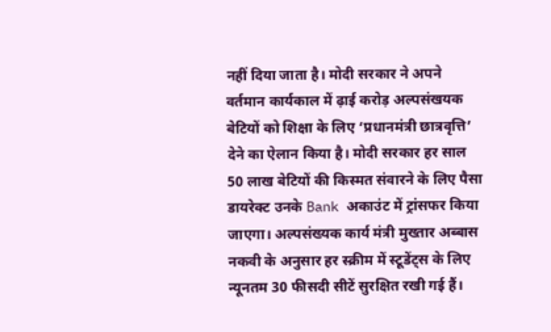नहीं दिया जाता है। मोदी सरकार ने अपने वर्तमान कार्यकाल में ढ़ाई करोड़ अल्पसंखयक बेटियों को शिक्षा के लिए ‘प्रधानमंत्री छात्रवृत्ति’ देने का ऐलान किया है। मोदी सरकार हर साल 50 लाख बेटियों की किस्मत संवारने के लिए पैसा डायरेक्ट उनके Bank अकाउंट में ट्रांसफर किया जाएगा। अल्पसंख्यक कार्य मंत्री मुख्तार अब्बास नकवी के अनुसार हर स्क्रीम में स्टूडेंट्स के लिए न्यूनतम 30 फीसदी सीटें सुरक्षित रखी गई हैं।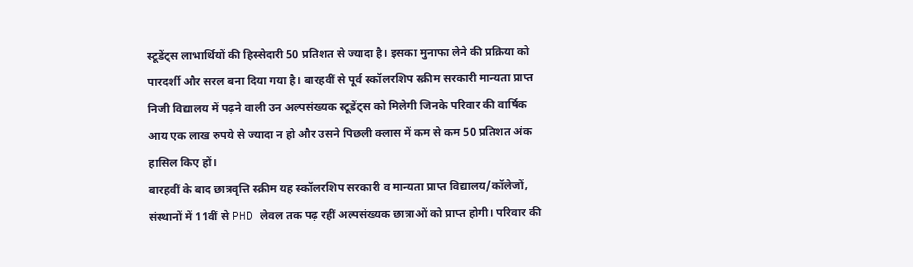स्टूडेंट्स लाभार्थियों की हिस्सेदारी 50 प्रतिशत से ज्यादा है। इसका मुनाफा लेने की प्रक्रिया को पारदर्शी और सरल बना दिया गया है। बारहवीं से पूर्व स्कॉलरशिप स्क्रीम सरकारी मान्यता प्राप्त निजी विद्यालय में पढ़ने वाली उन अल्पसंख्यक स्टूडेंट्स को मिलेगी जिनके परिवार की वार्षिक आय एक लाख रुपये से ज्यादा न हो और उसने पिछली क्लास में कम से कम 50 प्रतिशत अंक हासिल किए हों।
बारहवीं के बाद छात्रवृत्ति स्क्रीम यह स्कॉलरशिप सरकारी व मान्यता प्राप्त विद्यालय/कॉलेजों, संस्थानों में 11वीं से PHD लेवल तक पढ़ रहीं अल्पसंख्यक छात्राओं को प्राप्त होगी। परिवार की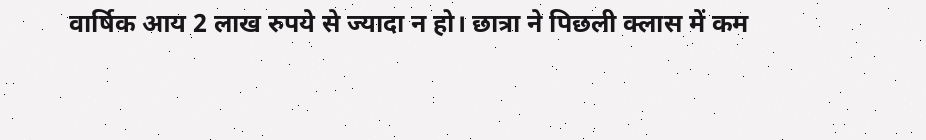वार्षिक आय 2 लाख रुपये से ज्यादा न हो। छात्रा ने पिछली क्लास में कम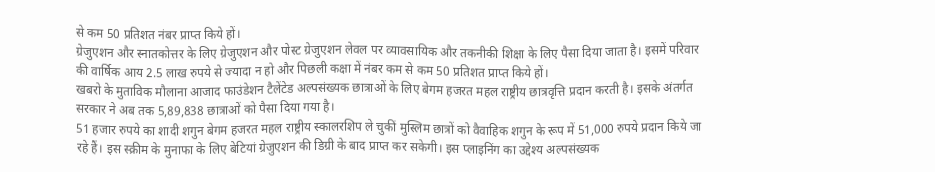से कम 50 प्रतिशत नंबर प्राप्त किये हों।
ग्रेजुएशन और स्नातकोत्तर के लिए ग्रेजुएशन और पोस्ट ग्रेजुएशन लेवल पर व्यावसायिक और तकनीकी शिक्षा के लिए पैसा दिया जाता है। इसमें परिवार की वार्षिक आय 2.5 लाख रुपये से ज्यादा न हो और पिछली कक्षा में नंबर कम से कम 50 प्रतिशत प्राप्त किये हों।
खबरो के मुताविक मौलाना आजाद फाउंडेशन टैलेंटेड अल्पसंख्यक छात्राओं के लिए बेगम हजरत महल राष्ट्रीय छात्रवृत्ति प्रदान करती है। इसके अंतर्गत सरकार ने अब तक 5,89,838 छात्राओं को पैसा दिया गया है।
51 हजार रुपये का शादी शगुन बेगम हजरत महल राष्ट्रीय स्कालरशिप ले चुकीं मुस्लिम छात्रों को वैवाहिक शगुन के रूप में 51,000 रुपये प्रदान किये जा रहे हैं। इस स्क्रीम के मुनाफा के लिए बेटियां ग्रेजुएशन की डिग्री के बाद प्राप्त कर सकेगी। इस प्लाइनिंग का उद्देश्य अल्पसंख्यक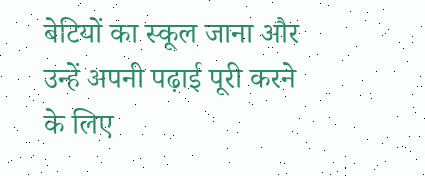बेटियों का स्कूल जाना और उन्हें अपनी पढ़ाई पूरी करने के लिए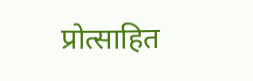प्रोत्साहित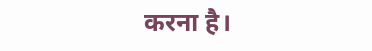करना है।